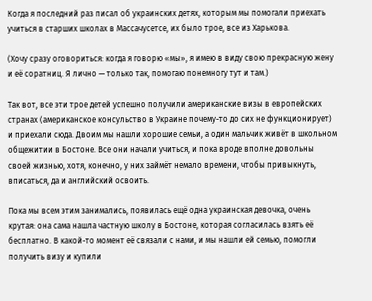Когда я последний раз писал об украинских детях, которым мы помогали приехать учиться в старших школах в Массачусетсе, их было трое, все из Харькова.

(Хочу сразу оговориться: когда я говорю «мы», я имею в виду свою прекрасную жену и её соратниц. Я лично — только так, помогаю понемногу тут и там.)

Так вот, все эти трое детей успешно получили американские визы в европейских странах (американское консульство в Украине почему-то до сих не функционирует) и приехали сюда. Двоим мы нашли хорошие семьи, а один мальчик живёт в школьном общежитии в Бостоне. Все они начали учиться, и пока вроде вполне довольны своей жизнью, хотя, конечно, у них займёт немало времени, чтобы привыкнуть, вписаться, да и английский освоить.

Пока мы всем этим занимались, появилась ещё одна украинская девочка, очень крутая: она сама нашла частную школу в Бостоне, которая согласилась взять её бесплатно. В какой-то момент её связали с нами, и мы нашли ей семью, помогли получить визу и купили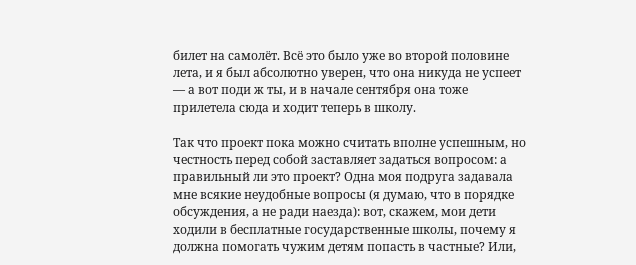билет на самолёт. Всё это было уже во второй половине лета, и я был абсолютно уверен, что она никуда не успеет — а вот поди ж ты, и в начале сентября она тоже прилетела сюда и ходит теперь в школу.

Так что проект пока можно считать вполне успешным, но честность перед собой заставляет задаться вопросом: а правильный ли это проект? Одна моя подруга задавала мне всякие неудобные вопросы (я думаю, что в порядке обсуждения, а не ради наезда): вот, скажем, мои дети ходили в бесплатные государственные школы, почему я должна помогать чужим детям попасть в частные? Или,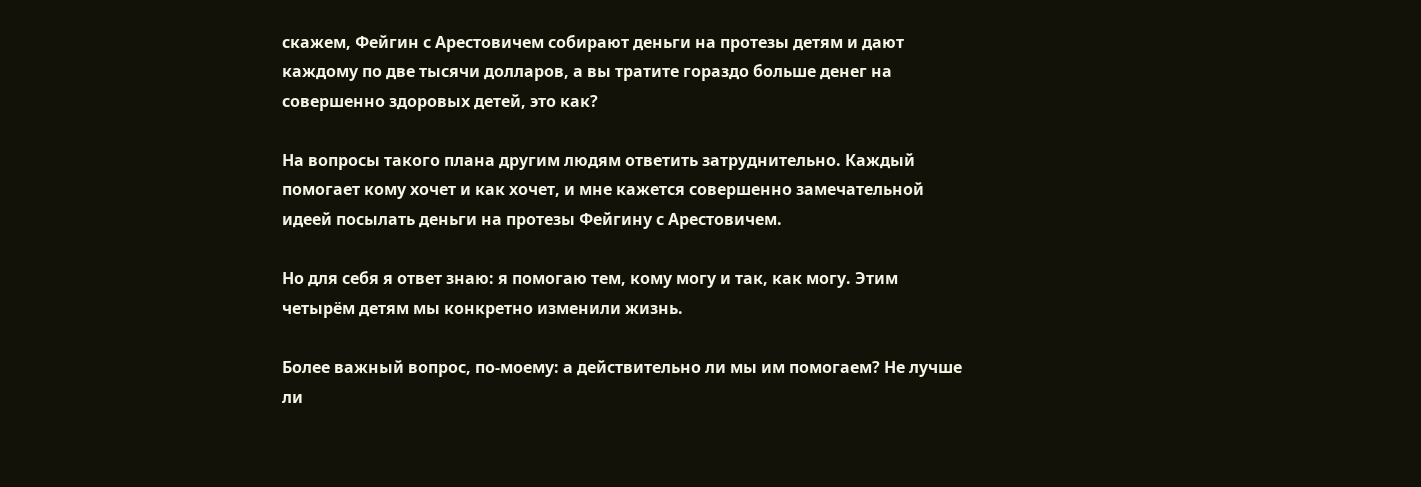скажем, Фейгин с Арестовичем собирают деньги на протезы детям и дают каждому по две тысячи долларов, а вы тратите гораздо больше денег на совершенно здоровых детей, это как?

На вопросы такого плана другим людям ответить затруднительно. Каждый помогает кому хочет и как хочет, и мне кажется совершенно замечательной идеей посылать деньги на протезы Фейгину с Арестовичем.

Но для себя я ответ знаю: я помогаю тем, кому могу и так, как могу. Этим четырём детям мы конкретно изменили жизнь.

Более важный вопрос, по-моему: а действительно ли мы им помогаем? Не лучше ли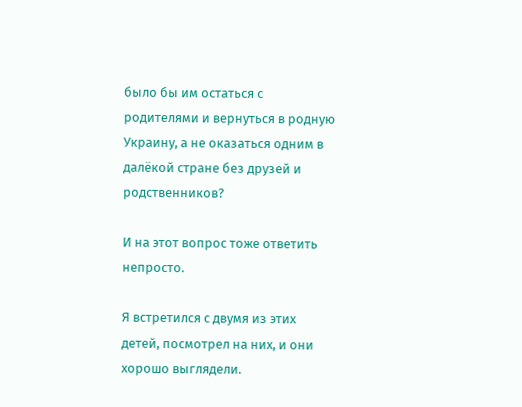было бы им остаться с родителями и вернуться в родную Украину, а не оказаться одним в далёкой стране без друзей и родственников?

И на этот вопрос тоже ответить непросто.

Я встретился с двумя из этих детей, посмотрел на них, и они хорошо выглядели.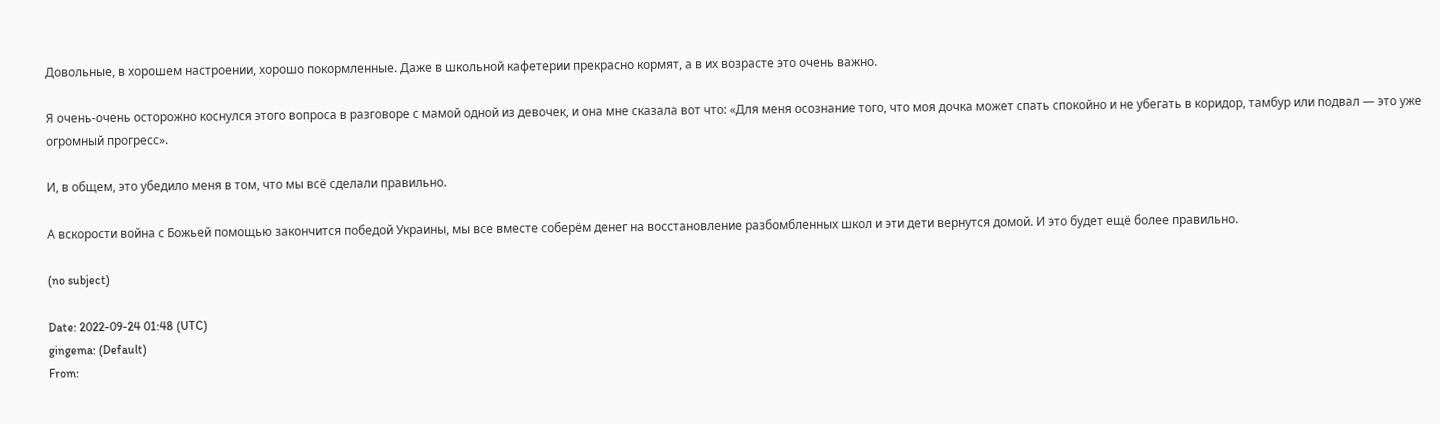Довольные, в хорошем настроении, хорошо покормленные. Даже в школьной кафетерии прекрасно кормят, а в их возрасте это очень важно.

Я очень-очень осторожно коснулся этого вопроса в разговоре с мамой одной из девочек, и она мне сказала вот что: «Для меня осознание того, что моя дочка может спать спокойно и не убегать в коридор, тамбур или подвал — это уже огромный прогресс».

И, в общем, это убедило меня в том, что мы всё сделали правильно.

А вскорости война с Божьей помощью закончится победой Украины, мы все вместе соберём денег на восстановление разбомбленных школ и эти дети вернутся домой. И это будет ещё более правильно.

(no subject)

Date: 2022-09-24 01:48 (UTC)
gingema: (Default)
From: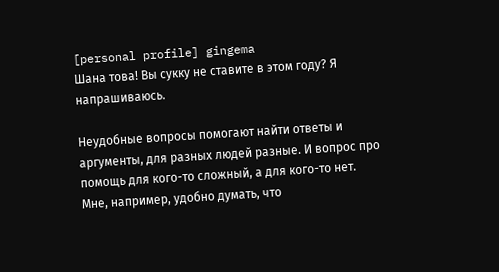[personal profile] gingema
Шана това! Вы сукку не ставите в этом году? Я напрашиваюсь.

Неудобные вопросы помогают найти ответы и аргументы, для разных людей разные. И вопрос про помощь для кого-то сложный, а для кого-то нет. Мне, например, удобно думать, что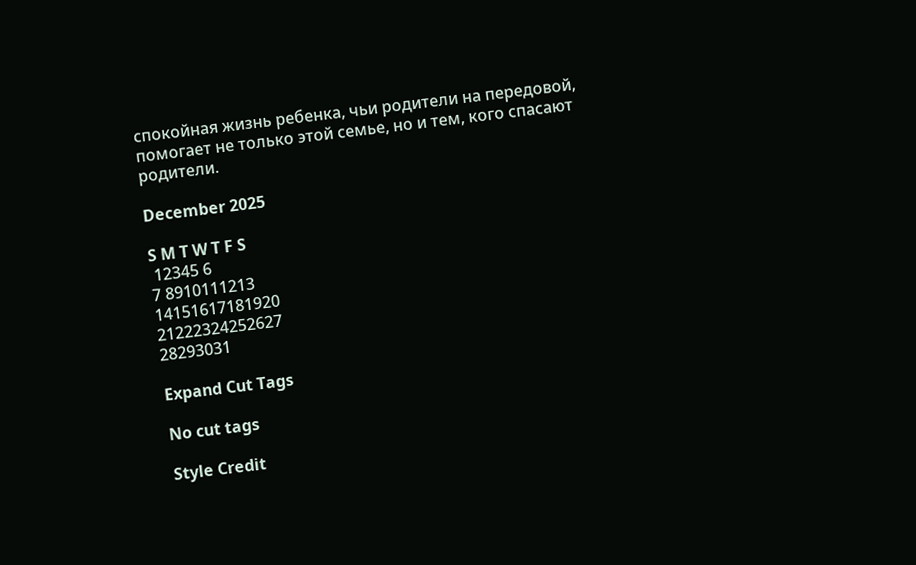спокойная жизнь ребенка, чьи родители на передовой, помогает не только этой семье, но и тем, кого спасают родители.

December 2025

S M T W T F S
 12345 6
7 8910111213
14151617181920
21222324252627
28293031

Expand Cut Tags

No cut tags

Style Credit